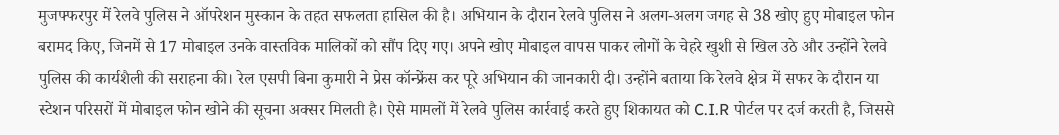मुजफ्फरपुर में रेलवे पुलिस ने ऑपरेशन मुस्कान के तहत सफलता हासिल की है। अभियान के दौरान रेलवे पुलिस ने अलग-अलग जगह से 38 खोए हुए मोबाइल फोन बरामद किए, जिनमें से 17 मोबाइल उनके वास्तविक मालिकों को सौंप दिए गए। अपने खोए मोबाइल वापस पाकर लोगों के चेहरे खुशी से खिल उठे और उन्होंने रेलवे पुलिस की कार्यशैली की सराहना की। रेल एसपी बिना कुमारी ने प्रेस कॉन्फ्रेंस कर पूरे अभियान की जानकारी दी। उन्होंने बताया कि रेलवे क्षेत्र में सफर के दौरान या स्टेशन परिसरों में मोबाइल फोन खोने की सूचना अक्सर मिलती है। ऐसे मामलों में रेलवे पुलिस कार्रवाई करते हुए शिकायत को C.I.R पोर्टल पर दर्ज करती है, जिससे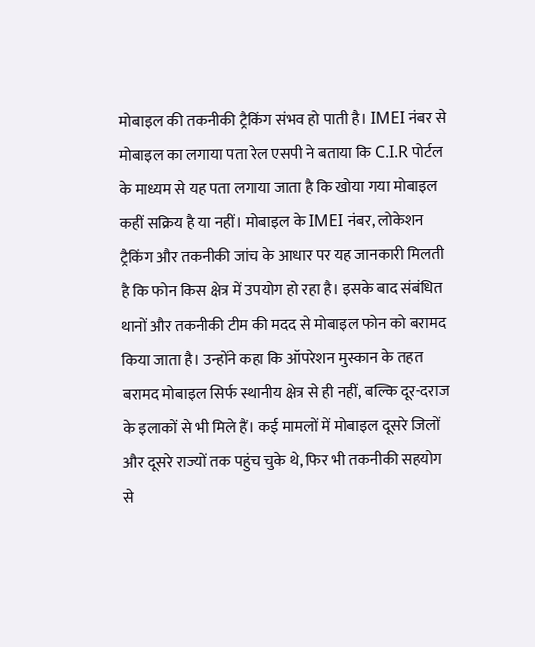मोबाइल की तकनीकी ट्रैकिंग संभव हो पाती है। IMEI नंबर से मोबाइल का लगाया पता रेल एसपी ने बताया कि C.I.R पोर्टल के माध्यम से यह पता लगाया जाता है कि खोया गया मोबाइल कहीं सक्रिय है या नहीं। मोबाइल के IMEI नंबर, लोकेशन ट्रैकिंग और तकनीकी जांच के आधार पर यह जानकारी मिलती है कि फोन किस क्षेत्र में उपयोग हो रहा है। इसके बाद संबंधित थानों और तकनीकी टीम की मदद से मोबाइल फोन को बरामद किया जाता है। उन्होंने कहा कि ऑपरेशन मुस्कान के तहत बरामद मोबाइल सिर्फ स्थानीय क्षेत्र से ही नहीं, बल्कि दूर-दराज के इलाकों से भी मिले हैं। कई मामलों में मोबाइल दूसरे जिलों और दूसरे राज्यों तक पहुंच चुके थे, फिर भी तकनीकी सहयोग से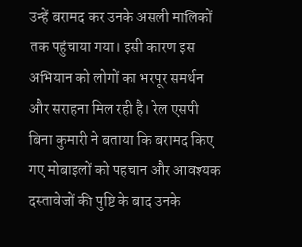उन्हें बरामद कर उनके असली मालिकों तक पहुंचाया गया। इसी कारण इस अभियान को लोगों का भरपूर समर्थन और सराहना मिल रही है। रेल एसपी बिना कुमारी ने बताया कि बरामद किए गए मोबाइलों को पहचान और आवश्यक दस्तावेजों की पुष्टि के बाद उनके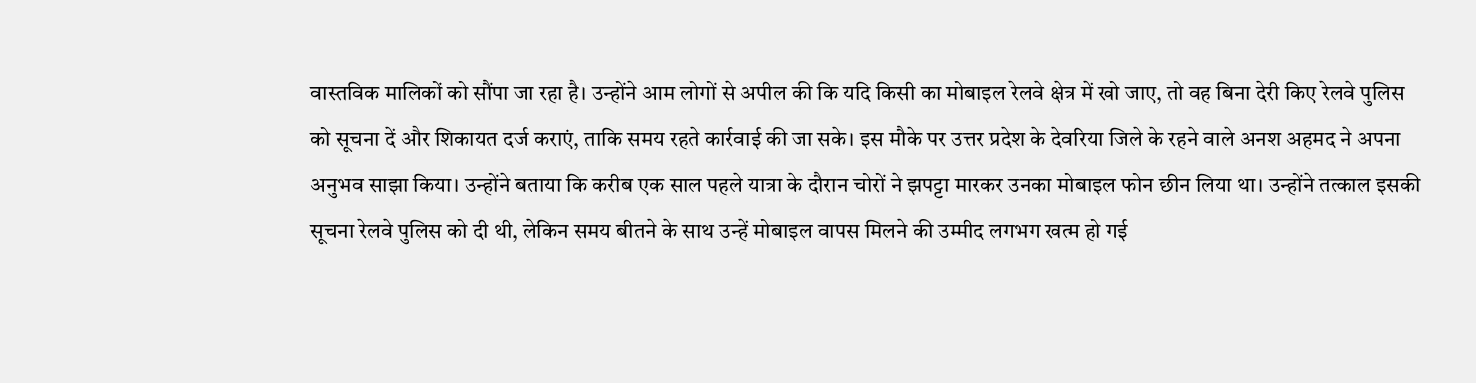वास्तविक मालिकों को सौंपा जा रहा है। उन्होंने आम लोगों से अपील की कि यदि किसी का मोबाइल रेलवे क्षेत्र में खो जाए, तो वह बिना देरी किए रेलवे पुलिस को सूचना दें और शिकायत दर्ज कराएं, ताकि समय रहते कार्रवाई की जा सके। इस मौके पर उत्तर प्रदेश के देवरिया जिले के रहने वाले अनश अहमद ने अपना अनुभव साझा किया। उन्होंने बताया कि करीब एक साल पहले यात्रा के दौरान चोरों ने झपट्टा मारकर उनका मोबाइल फोन छीन लिया था। उन्होंने तत्काल इसकी सूचना रेलवे पुलिस को दी थी, लेकिन समय बीतने के साथ उन्हें मोबाइल वापस मिलने की उम्मीद लगभग खत्म हो गई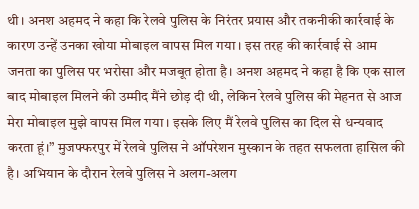थी। अनश अहमद ने कहा कि रेलवे पुलिस के निरंतर प्रयास और तकनीकी कार्रवाई के कारण उन्हें उनका खोया मोबाइल वापस मिल गया। इस तरह की कार्रवाई से आम जनता का पुलिस पर भरोसा और मजबूत होता है। अनश अहमद ने कहा है कि एक साल बाद मोबाइल मिलने की उम्मीद मैंने छोड़ दी थी, लेकिन रेलवे पुलिस की मेहनत से आज मेरा मोबाइल मुझे वापस मिल गया। इसके लिए मैं रेलवे पुलिस का दिल से धन्यवाद करता हूं।” मुजफ्फरपुर में रेलवे पुलिस ने ऑपरेशन मुस्कान के तहत सफलता हासिल की है। अभियान के दौरान रेलवे पुलिस ने अलग-अलग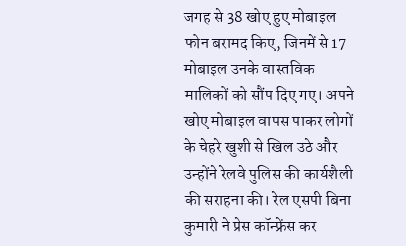जगह से 38 खोए हुए मोबाइल फोन बरामद किए, जिनमें से 17 मोबाइल उनके वास्तविक मालिकों को सौंप दिए गए। अपने खोए मोबाइल वापस पाकर लोगों के चेहरे खुशी से खिल उठे और उन्होंने रेलवे पुलिस की कार्यशैली की सराहना की। रेल एसपी बिना कुमारी ने प्रेस कॉन्फ्रेंस कर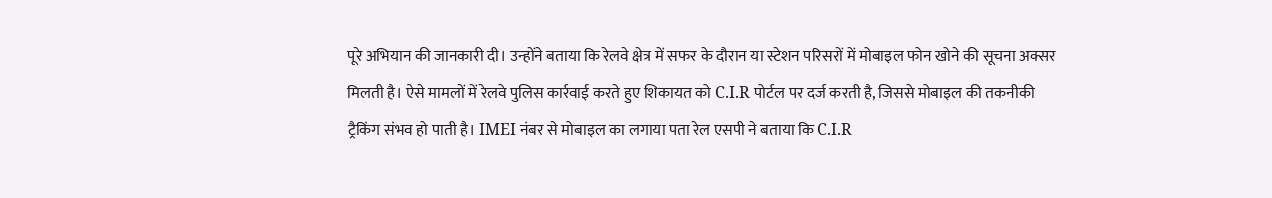पूरे अभियान की जानकारी दी। उन्होंने बताया कि रेलवे क्षेत्र में सफर के दौरान या स्टेशन परिसरों में मोबाइल फोन खोने की सूचना अक्सर मिलती है। ऐसे मामलों में रेलवे पुलिस कार्रवाई करते हुए शिकायत को C.I.R पोर्टल पर दर्ज करती है, जिससे मोबाइल की तकनीकी ट्रैकिंग संभव हो पाती है। IMEI नंबर से मोबाइल का लगाया पता रेल एसपी ने बताया कि C.I.R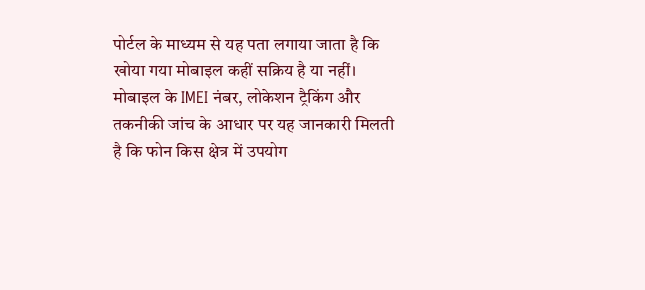पोर्टल के माध्यम से यह पता लगाया जाता है कि खोया गया मोबाइल कहीं सक्रिय है या नहीं। मोबाइल के IMEI नंबर, लोकेशन ट्रैकिंग और तकनीकी जांच के आधार पर यह जानकारी मिलती है कि फोन किस क्षेत्र में उपयोग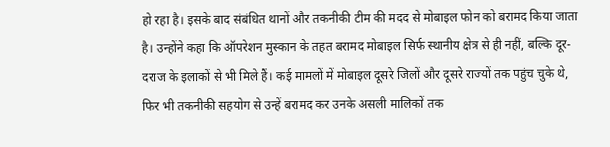हो रहा है। इसके बाद संबंधित थानों और तकनीकी टीम की मदद से मोबाइल फोन को बरामद किया जाता है। उन्होंने कहा कि ऑपरेशन मुस्कान के तहत बरामद मोबाइल सिर्फ स्थानीय क्षेत्र से ही नहीं, बल्कि दूर-दराज के इलाकों से भी मिले हैं। कई मामलों में मोबाइल दूसरे जिलों और दूसरे राज्यों तक पहुंच चुके थे, फिर भी तकनीकी सहयोग से उन्हें बरामद कर उनके असली मालिकों तक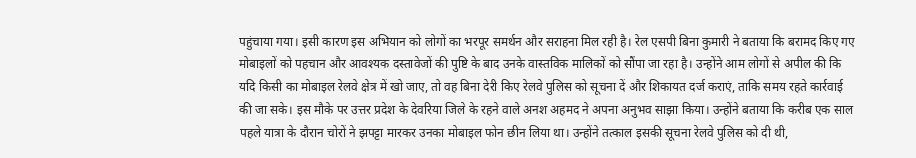पहुंचाया गया। इसी कारण इस अभियान को लोगों का भरपूर समर्थन और सराहना मिल रही है। रेल एसपी बिना कुमारी ने बताया कि बरामद किए गए मोबाइलों को पहचान और आवश्यक दस्तावेजों की पुष्टि के बाद उनके वास्तविक मालिकों को सौंपा जा रहा है। उन्होंने आम लोगों से अपील की कि यदि किसी का मोबाइल रेलवे क्षेत्र में खो जाए, तो वह बिना देरी किए रेलवे पुलिस को सूचना दें और शिकायत दर्ज कराएं, ताकि समय रहते कार्रवाई की जा सके। इस मौके पर उत्तर प्रदेश के देवरिया जिले के रहने वाले अनश अहमद ने अपना अनुभव साझा किया। उन्होंने बताया कि करीब एक साल पहले यात्रा के दौरान चोरों ने झपट्टा मारकर उनका मोबाइल फोन छीन लिया था। उन्होंने तत्काल इसकी सूचना रेलवे पुलिस को दी थी,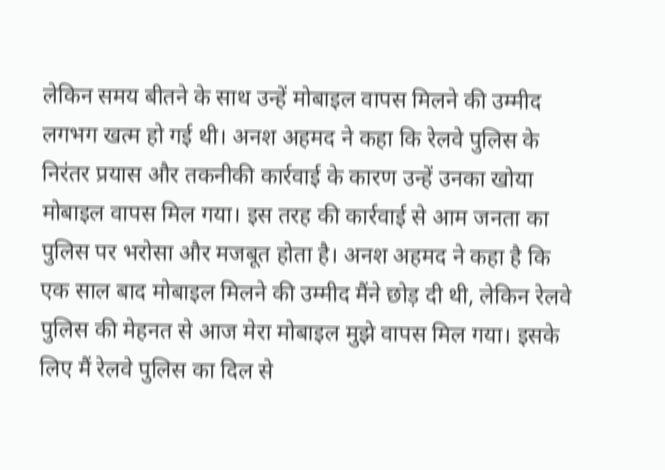लेकिन समय बीतने के साथ उन्हें मोबाइल वापस मिलने की उम्मीद लगभग खत्म हो गई थी। अनश अहमद ने कहा कि रेलवे पुलिस के निरंतर प्रयास और तकनीकी कार्रवाई के कारण उन्हें उनका खोया मोबाइल वापस मिल गया। इस तरह की कार्रवाई से आम जनता का पुलिस पर भरोसा और मजबूत होता है। अनश अहमद ने कहा है कि एक साल बाद मोबाइल मिलने की उम्मीद मैंने छोड़ दी थी, लेकिन रेलवे पुलिस की मेहनत से आज मेरा मोबाइल मुझे वापस मिल गया। इसके लिए मैं रेलवे पुलिस का दिल से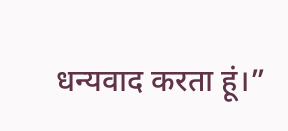धन्यवाद करता हूं।”